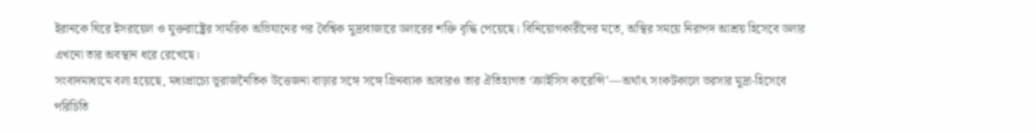ইরানকে ঘিরে ইসরায়েল ও যুক্তরাষ্ট্রের সামরিক অভিযানের পর বৈশ্বিক মুদ্রাবাজারে ডলারের শক্তি বৃদ্ধি পেয়েছে। বিনিয়োগকারীদের মতে, অস্থির সময়ে নিরাপদ আশ্রয় হিসেবে ডলার এখনো তার অবস্থান ধরে রেখেছে।
সংবাদমাধ্যমে বলা হয়েছে, মধ্যপ্রাচ্যে ভূরাজনৈতিক উত্তেজনা বাড়ার সঙ্গে সঙ্গে গ্রিনব্যাক আবারও তার ঐতিহ্যগত ‘ক্রাইসিস কারেন্সি’—অর্থাৎ সংকটকালে ভরসার মুদ্রা-হিসেবে পরিচিতি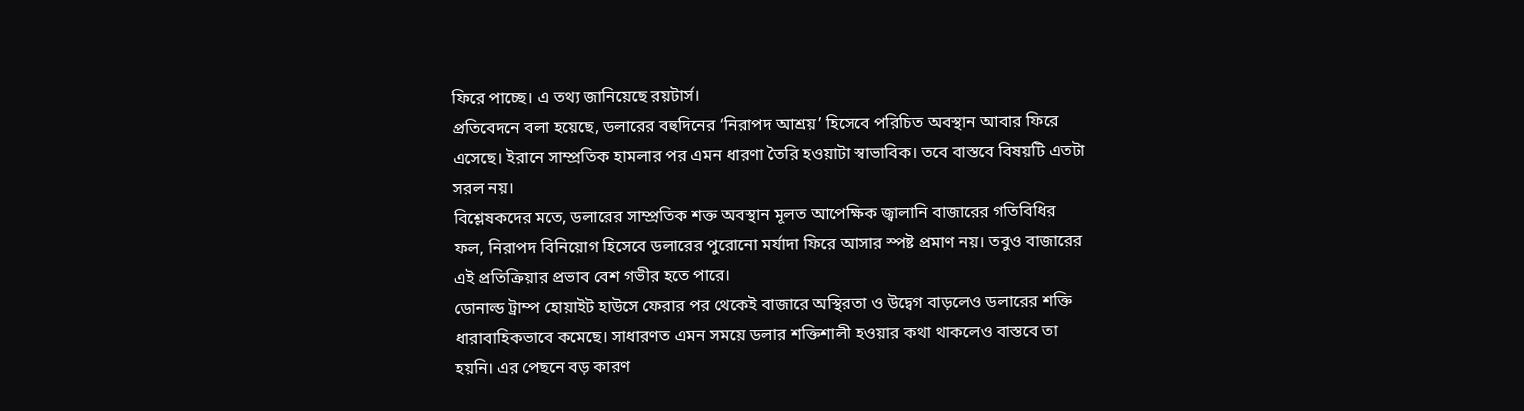ফিরে পাচ্ছে। এ তথ্য জানিয়েছে রয়টার্স।
প্রতিবেদনে বলা হয়েছে, ডলারের বহুদিনের ‘নিরাপদ আশ্রয়’ হিসেবে পরিচিত অবস্থান আবার ফিরে এসেছে। ইরানে সাম্প্রতিক হামলার পর এমন ধারণা তৈরি হওয়াটা স্বাভাবিক। তবে বাস্তবে বিষয়টি এতটা সরল নয়।
বিশ্লেষকদের মতে, ডলারের সাম্প্রতিক শক্ত অবস্থান মূলত আপেক্ষিক জ্বালানি বাজারের গতিবিধির ফল, নিরাপদ বিনিয়োগ হিসেবে ডলারের পুরোনো মর্যাদা ফিরে আসার স্পষ্ট প্রমাণ নয়। তবুও বাজারের এই প্রতিক্রিয়ার প্রভাব বেশ গভীর হতে পারে।
ডোনাল্ড ট্রাম্প হোয়াইট হাউসে ফেরার পর থেকেই বাজারে অস্থিরতা ও উদ্বেগ বাড়লেও ডলারের শক্তি ধারাবাহিকভাবে কমেছে। সাধারণত এমন সময়ে ডলার শক্তিশালী হওয়ার কথা থাকলেও বাস্তবে তা হয়নি। এর পেছনে বড় কারণ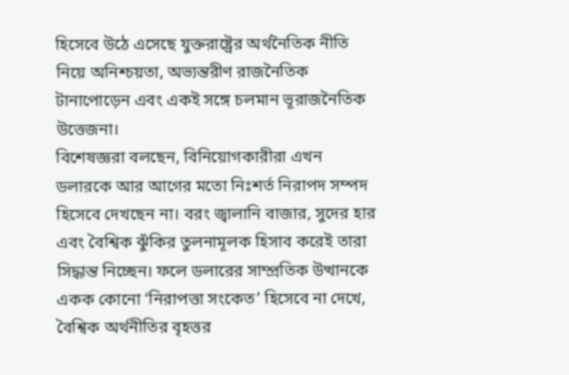হিসেবে উঠে এসেছে যুক্তরাষ্ট্রের অর্থনৈতিক নীতি নিয়ে অনিশ্চয়তা, অভ্যন্তরীণ রাজনৈতিক টানাপোড়েন এবং একই সঙ্গে চলমান ভূরাজনৈতিক উত্তেজনা।
বিশেষজ্ঞরা বলছেন, বিনিয়োগকারীরা এখন ডলারকে আর আগের মতো নিঃশর্ত নিরাপদ সম্পদ হিসেবে দেখছেন না। বরং জ্বালানি বাজার, সুদের হার এবং বৈশ্বিক ঝুঁকির তুলনামূলক হিসাব করেই তারা সিদ্ধান্ত নিচ্ছেন। ফলে ডলারের সাম্প্রতিক উত্থানকে একক কোনো ‘নিরাপত্তা সংকেত’ হিসেবে না দেখে, বৈশ্বিক অর্থনীতির বৃহত্তর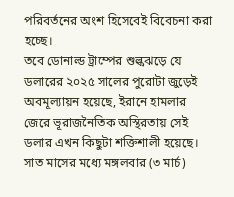পরিবর্তনের অংশ হিসেবেই বিবেচনা করা হচ্ছে।
তবে ডোনাল্ড ট্রাম্পের শুল্কঝড়ে যে ডলারের ২০২৫ সালের পুরোটা জুড়েই অবমূল্যায়ন হয়েছে, ইরানে হামলার জেরে ভূরাজনৈতিক অস্থিরতায় সেই ডলার এখন কিছুটা শক্তিশালী হয়েছে। সাত মাসের মধ্যে মঙ্গলবার (৩ মার্চ)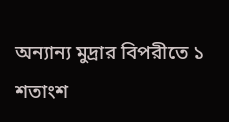অন্যান্য মুদ্রার বিপরীতে ১ শতাংশ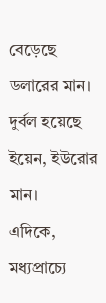বেড়েছে ডলারের মান। দুর্বল হয়েছে ইয়েন, ইউরোর মান।
এদিকে, মধ্যপ্রাচ্যে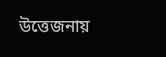উত্তেজনায়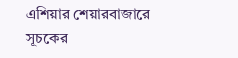এশিয়ার শেয়ারবাজারে সূচকের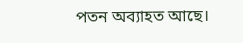পতন অব্যাহত আছে।